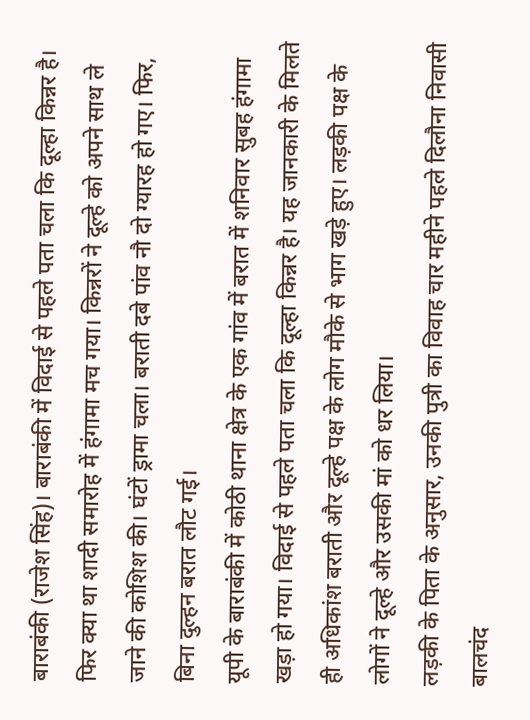बाराबंकी (राजेश सिंह)। बाराबंकी में विदाई से पहले पता चला कि दूल्हा किन्नर है। फिर क्या था शादी समारोह में हंगामा मच गया। किन्नरों ने दूल्हे को अपने साथ ले जाने की कोशिश की। घंटों ड्रामा चला। बराती दबे पांव नौ दो ग्यारह हो गए। फिर, बिना दुल्हन बरात लौट गई।
यूपी के बाराबंकी में कोठी थाना क्षेत्र के एक गांव में बरात में शनिवार सुबह हंगामा खड़ा हो गया। विदाई से पहले पता चला कि दूल्हा किन्नर है। यह जानकारी के मिलते ही अधिकांश बराती और दूल्हे पक्ष के लोग मौके से भाग खड़े हुए। लड़की पक्ष के लोगों ने दूल्हे और उसकी मां को धर लिया।
लड़की के पिता के अनुसार, उनकी पुत्री का विवाह चार महीने पहले दिलौना निवासी बालचंद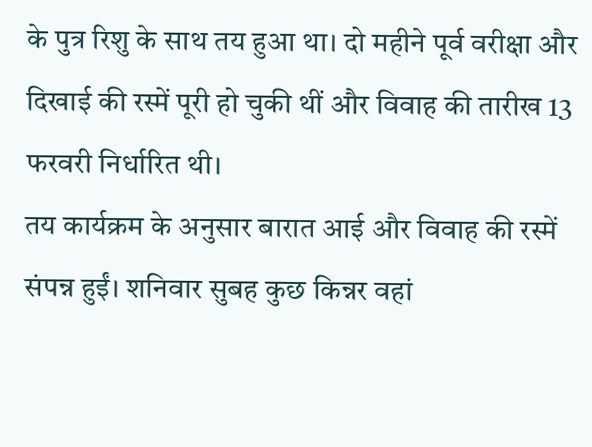के पुत्र रिशु के साथ तय हुआ था। दो महीने पूर्व वरीक्षा और दिखाई की रस्में पूरी हो चुकी थीं और विवाह की तारीख 13 फरवरी निर्धारित थी।
तय कार्यक्रम के अनुसार बारात आई और विवाह की रस्में संपन्न हुईं। शनिवार सुबह कुछ किन्नर वहां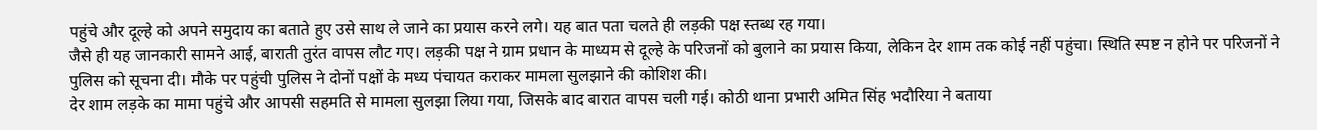पहुंचे और दूल्हे को अपने समुदाय का बताते हुए उसे साथ ले जाने का प्रयास करने लगे। यह बात पता चलते ही लड़की पक्ष स्तब्ध रह गया।
जैसे ही यह जानकारी सामने आई, बाराती तुरंत वापस लौट गए। लड़की पक्ष ने ग्राम प्रधान के माध्यम से दूल्हे के परिजनों को बुलाने का प्रयास किया, लेकिन देर शाम तक कोई नहीं पहुंचा। स्थिति स्पष्ट न होने पर परिजनों ने पुलिस को सूचना दी। मौके पर पहुंची पुलिस ने दोनों पक्षों के मध्य पंचायत कराकर मामला सुलझाने की कोशिश की।
देर शाम लड़के का मामा पहुंचे और आपसी सहमति से मामला सुलझा लिया गया, जिसके बाद बारात वापस चली गई। कोठी थाना प्रभारी अमित सिंह भदौरिया ने बताया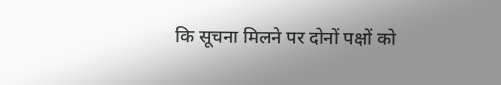कि सूचना मिलने पर दोनों पक्षों को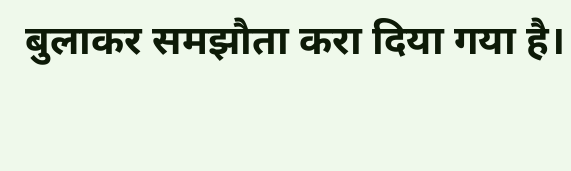बुलाकर समझौता करा दिया गया है।